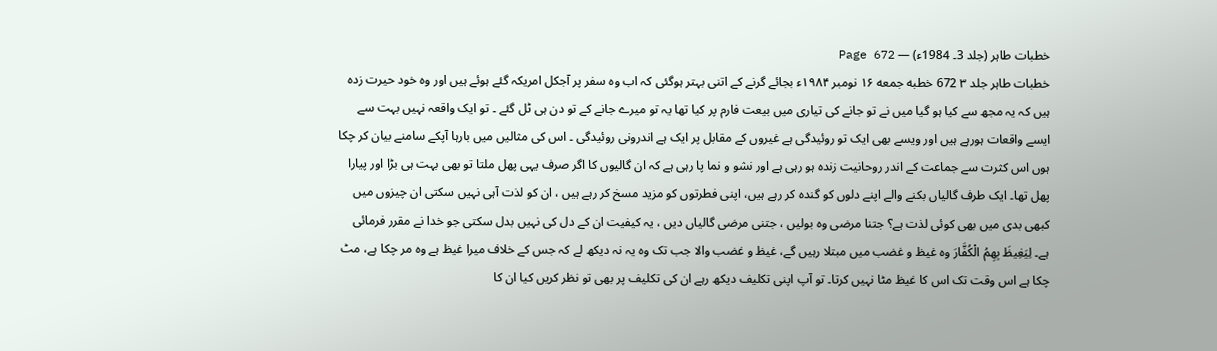خطبات طاہر (جلد 3۔ 1984ء) — Page 672
خطبات طاہر جلد ۳ 672 خطبه جمعه ۱۶ نومبر ۱۹۸۴ء بجائے گرنے کے اتنی بہتر ہوگئی کہ اب وہ سفر پر آجکل امریکہ گئے ہوئے ہیں اور وہ خود حیرت زدہ ہیں کہ یہ مجھ سے کیا ہو گیا میں نے تو جانے کی تیاری میں بیعت فارم پر کیا تھا یہ تو میرے جانے کے تو دن ہی ٹل گئے ۔ تو ایک واقعہ نہیں بہت سے ایسے واقعات ہورہے ہیں اور ویسے بھی ایک تو روئیدگی ہے غیروں کے مقابل پر ایک ہے اندرونی روئیدگی ۔ اس کی مثالیں میں بارہا آپکے سامنے بیان کر چکا ہوں اس کثرت سے جماعت کے اندر روحانیت زندہ ہو رہی ہے اور نشو و نما پا رہی ہے کہ ان گالیوں کا اگر صرف یہی پھل ملتا تو بھی بہت ہی بڑا اور پیارا پھل تھا۔ ایک طرف گالیاں بکنے والے اپنے دلوں کو گندہ کر رہے ہیں، اپنی فطرتوں کو مزید مسخ کر رہے ہیں ، ان کو لذت آہی نہیں سکتی ان چیزوں میں کبھی بدی میں بھی کوئی لذت ہے؟ جتنا مرضی وہ بولیں ، جتنی مرضی گالیاں دیں ، یہ کیفیت ان کے دل کی نہیں بدل سکتی جو خدا نے مقرر فرمائی ہے۔ لِيَغِيظَ بِهِمُ الْكُفَّارَ وہ غیظ و غضب میں مبتلا رہیں گے، غیظ و غضب والا جب تک وہ یہ نہ دیکھ لے کہ جس کے خلاف میرا غیظ ہے وہ مر چکا ہے، مٹ چکا ہے اس وقت تک اس کا غیظ مٹا نہیں کرتا۔ تو آپ اپنی تکلیف دیکھ رہے ان کی تکلیف پر بھی تو نظر کریں کیا ان کا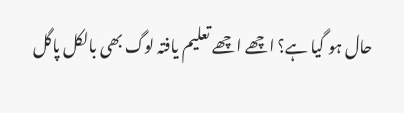حال ہو گیا ہے؟ اچھے اچھے تعلیم یافتہ لوگ بھی بالکل پاگل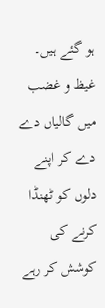ہو گئے ہیں۔ غیظ و غضب میں گالیاں دے دے کر اپنے دلوں کو ٹھنڈا کرنے کی کوشش کر رہے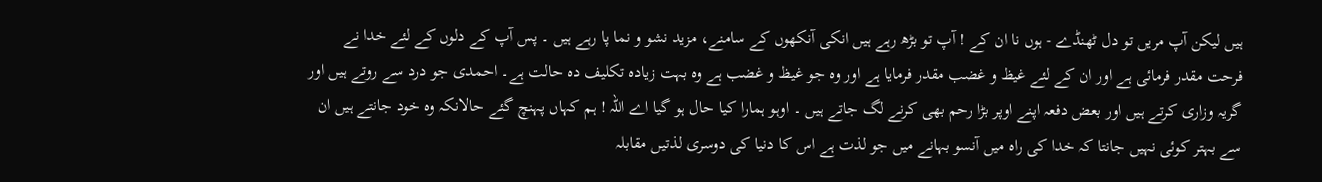ہیں لیکن آپ مریں تو دل ٹھنڈے - ہوں نا ان کے ! آپ تو بڑھ رہے ہیں انکی آنکھوں کے سامنے، مزید نشو و نما پا رہے ہیں ۔ پس آپ کے دلوں کے لئے خدا نے فرحت مقدر فرمائی ہے اور ان کے لئے غیظ و غضب مقدر فرمایا ہے اور وہ جو غیظ و غضب ہے وہ بہت زیادہ تکلیف دہ حالت ہے۔ احمدی جو درد سے روتے ہیں اور گریہ وزاری کرتے ہیں اور بعض دفعہ اپنے اوپر بڑا رحم بھی کرنے لگ جاتے ہیں ۔ اوہو ہمارا کیا حال ہو گیا اے اللہ ! ہم کہاں پہنچ گئے حالانکہ وہ خود جانتے ہیں ان سے بہتر کوئی نہیں جانتا کہ خدا کی راہ میں آنسو بہانے میں جو لذت ہے اس کا دنیا کی دوسری لذتیں مقابلہ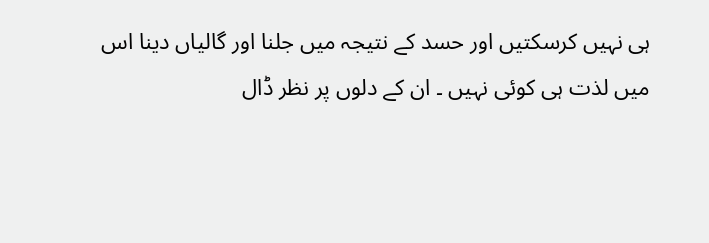ہی نہیں کرسکتیں اور حسد کے نتیجہ میں جلنا اور گالیاں دینا اس میں لذت ہی کوئی نہیں ۔ ان کے دلوں پر نظر ڈال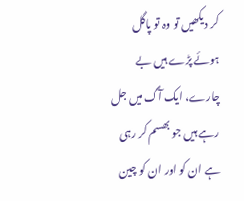کر دیکھیں تو وہ تو پاگل ہوئے پڑے ہیں بے چارے، ایک آگ میں جل رہے ہیں جو بھسم کر رہی ہے ان کو اور ان کو چین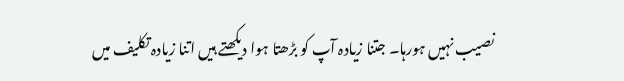نصیب نہیں ہورہا۔ جتنا زیادہ آپ کو بڑھتا ہوا دیکھتے ہیں اتنا زیادہ تکلیف میں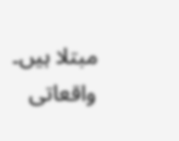مبتلا ہیں۔ واقعاتی